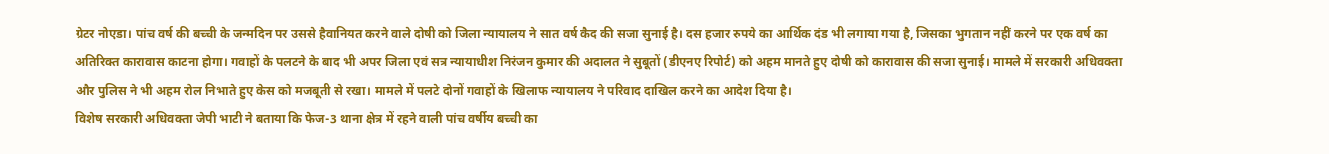ग्रेटर नोएडा। पांच वर्ष की बच्ची के जन्मदिन पर उससे हैवानियत करने वाले दोषी को जिला न्यायालय ने सात वर्ष कैद की सजा सुनाई है। दस हजार रुपये का आर्थिक दंड भी लगाया गया है, जिसका भुगतान नहीं करने पर एक वर्ष का अतिरिक्त कारावास काटना होगा। गवाहों के पलटने के बाद भी अपर जिला एवं सत्र न्यायाधीश निरंजन कुमार की अदालत ने सुबूतों (डीएनए रिपोर्ट) को अहम मानते हुए दोषी को कारावास की सजा सुनाई। मामले में सरकारी अधिवक्ता और पुलिस ने भी अहम रोल निभाते हुए केस को मजबूती से रखा। मामले में पलटे दोनों गवाहों के खिलाफ न्यायालय ने परिवाद दाखिल करने का आदेश दिया है।
विशेष सरकारी अधिवक्ता जेपी भाटी ने बताया कि फेज-3 थाना क्षेत्र में रहने वाली पांच वर्षीय बच्ची का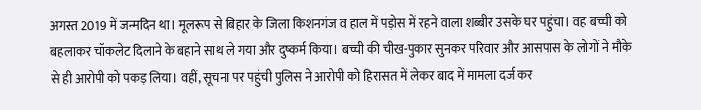अगस्त 2019 में जन्मदिन था। मूलरूप से बिहार के जिला किशनगंज व हाल में पड़ोस में रहने वाला शब्बीर उसके घर पहुंचा। वह बच्ची को बहलाकर चॉकलेट दिलाने के बहाने साथ ले गया और दुष्कर्म किया। बच्ची की चीख-पुकार सुनकर परिवार और आसपास के लोगों ने मौके से ही आरोपी को पकड़ लिया। वहीं, सूचना पर पहुंची पुलिस ने आरोपी को हिरासत में लेकर बाद में मामला दर्ज कर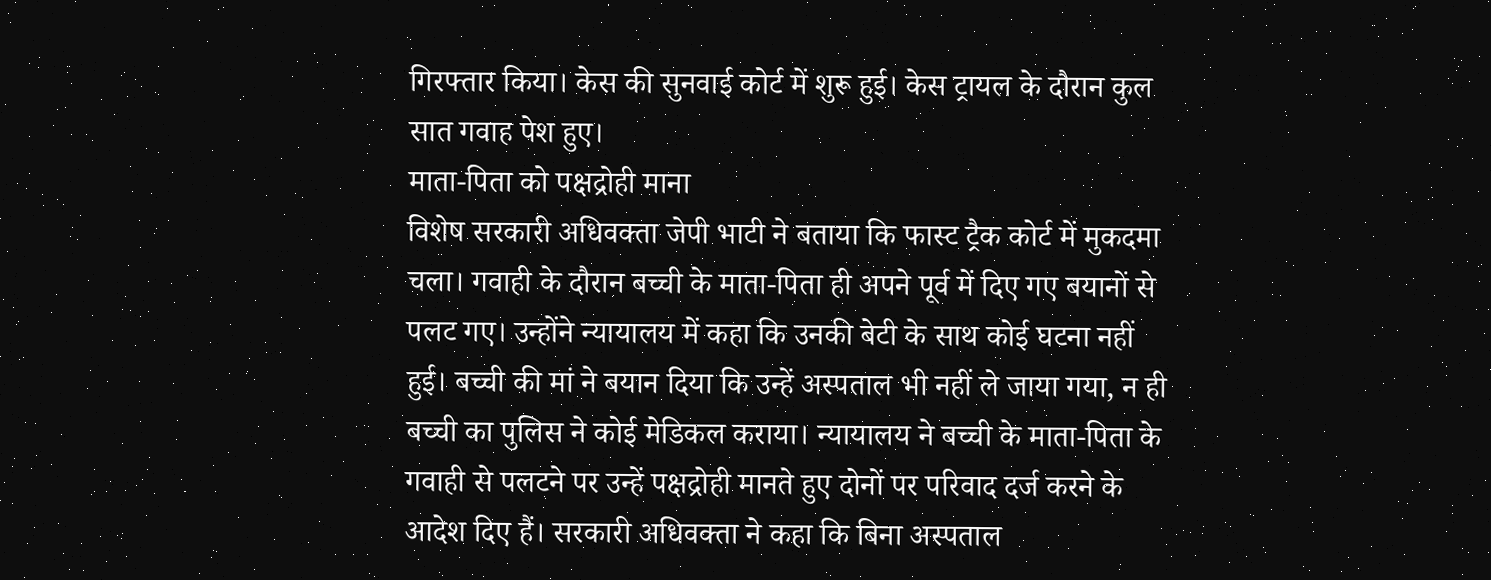गिरफ्तार किया। केस की सुनवाई कोर्ट में शुरू हुई। केस ट्रायल के दौरान कुल सात गवाह पेश हुए।
माता-पिता को पक्षद्रोही माना
विशेष सरकारी अधिवक्ता जेपी भाटी ने बताया कि फास्ट ट्रैक कोर्ट में मुकदमा चला। गवाही के दौरान बच्ची के माता-पिता ही अपने पूर्व में दिए गए बयानों से पलट गए। उन्होंने न्यायालय में कहा कि उनकी बेटी के साथ कोई घटना नहीं हुई। बच्ची की मां ने बयान दिया कि उन्हें अस्पताल भी नहीं ले जाया गया, न ही बच्ची का पुलिस ने कोई मेडिकल कराया। न्यायालय ने बच्ची के माता-पिता के गवाही से पलटने पर उन्हें पक्षद्रोही मानते हुए दोनों पर परिवाद दर्ज करने के आदेश दिए हैं। सरकारी अधिवक्ता ने कहा कि बिना अस्पताल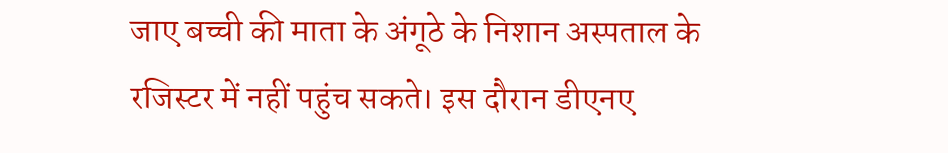जाए बच्ची की माता के अंगूठे के निशान अस्पताल के रजिस्टर में नहीं पहुंच सकते। इस दौरान डीएनए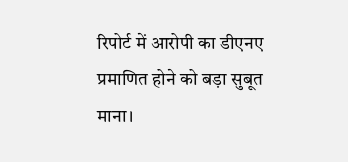रिपोर्ट में आरोपी का डीएनए प्रमाणित होने को बड़ा सुबूत माना।